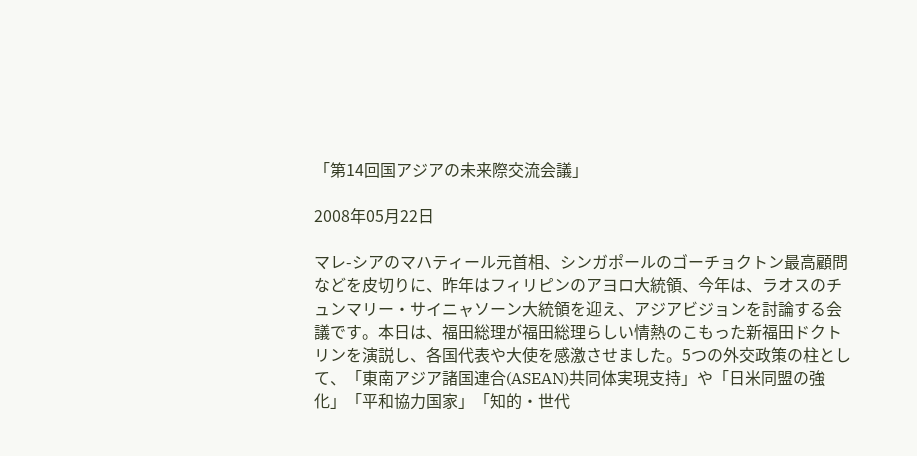「第14回国アジアの未来際交流会議」

2008年05月22日

マレ-シアのマハティール元首相、シンガポールのゴーチョクトン最高顧問などを皮切りに、昨年はフィリピンのアヨロ大統領、今年は、ラオスのチュンマリー・サイニャソーン大統領を迎え、アジアビジョンを討論する会議です。本日は、福田総理が福田総理らしい情熱のこもった新福田ドクトリンを演説し、各国代表や大使を感激させました。5つの外交政策の柱として、「東南アジア諸国連合(ASEAN)共同体実現支持」や「日米同盟の強化」「平和協力国家」「知的・世代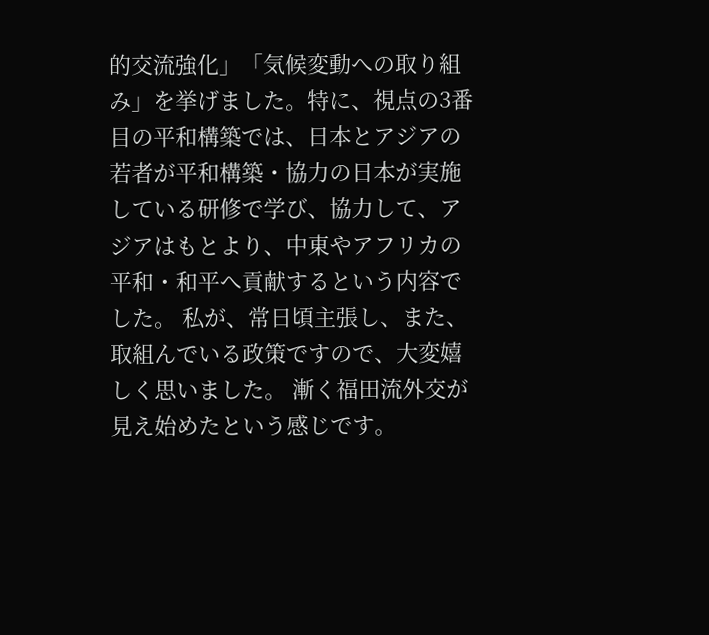的交流強化」「気候変動への取り組み」を挙げました。特に、視点の3番目の平和構築では、日本とアジアの若者が平和構築・協力の日本が実施している研修で学び、協力して、アジアはもとより、中東やアフリカの平和・和平へ貢献するという内容でした。 私が、常日頃主張し、また、取組んでいる政策ですので、大変嬉しく思いました。 漸く福田流外交が見え始めたという感じです。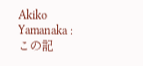Akiko Yamanaka : この記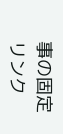事の固定リンク